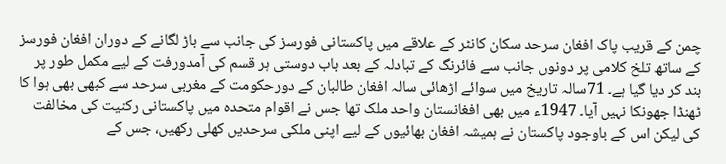چمن کے قریب پاک افغان سرحد سکان کانٹر کے علاقے میں پاکستانی فورسز کی جانب سے باڑ لگانے کے دوران افغان فورسز کے ساتھ تلخ کلامی پر دونوں جانب سے فائرنگ کے تبادلہ کے بعد باب دوستی ہر قسم کی آمدورفت کے لیے مکمل طور پر بند کر دیا گیا ہے۔ 71سالہ تاریخ میں سوائے اڑھائی سالہ افغان طالبان کے دورحکومت کے مغربی سرحد سے کبھی بھی ہوا کا ٹھنڈا جھونکا نہیں آیا۔ 1947ء میں بھی افغانستان واحد ملک تھا جس نے اقوام متحدہ میں پاکستانی رکنیت کی مخالفت کی لیکن اس کے باوجود پاکستان نے ہمیشہ افغان بھائیوں کے لیے اپنی ملکی سرحدیں کھلی رکھیں، جس کے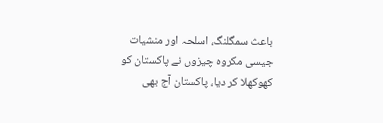باعث سمگلنگ، اسلحہ اور منشیات جیسی مکروہ چیزوں نے پاکستان کو کھوکھلا کر دیا، پاکستان آج بھی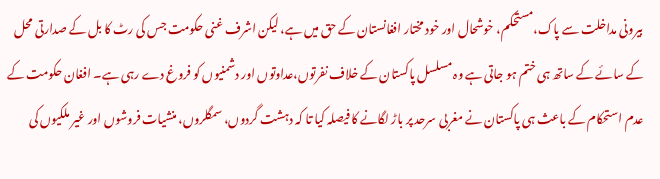بیرونی مداخلت سے پاک،مستحکم، خوشحال اور خود مختار افغانستان کے حق میں ہے، لیکن اشرف غنی حکومت جس کی رٹ کا بل کے صدارتی محل کے سائے کے ساتھ ہی ختم ہو جاتی ہے وہ مسلسل پاکستان کے خلاف نفرتوں،عداوتوں اور دشمنیوں کو فروغ دے رہی ہے۔ افغان حکومت کے عدم استحکام کے باعث ہی پاکستان نے مغربی سرحد پر باڑ لگانے کا فیصلہ کیا تا کہ دہشت گردوں، سمگلروں، منشیات فروشوں اور غیر ملکیوں کی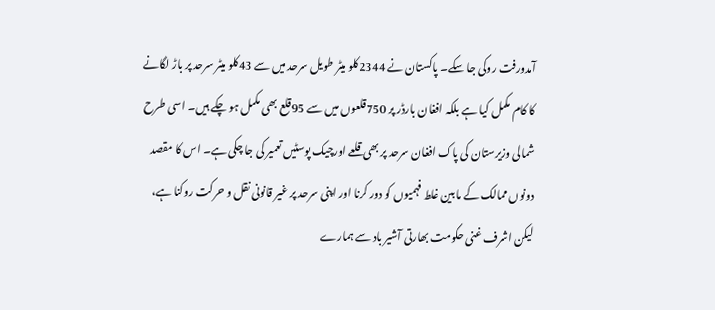آمدورفت روکی جا سکے۔ پاکستان نے 2344کلو میٹر طویل سرحد میں سے 43کلو میٹر سرحد پر باڑ لگانے کا کام مکمل کیا ہے بلکہ افغان بارڈر پر 750قلعوں میں سے 95قلع بھی مکمل ہو چکے ہیں۔ اسی طرح شمالی وزیرستان کی پاک افغان سرحد پر بھی قلعے اورچیک پوسٹیں تعمیر کی جا چکی ہے۔ اس کا مقصد دونوں ممالک کے مابین غلط فہمیوں کو دور کرنا اور اپنی سرحد پر غیر قانونی نقل و حرکت روکنا ہے، لیکن اشرف غنی حکومت بھارتی آشیر باد سے ہمارے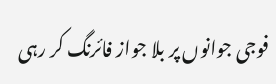فوجی جوانوں پر بلا جواز فائرنگ کر رہی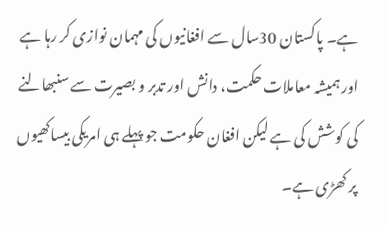ہے۔ پاکستان 30سال سے افغانیوں کی مہمان نوازی کر رہا ہے اور ہمیشہ معاملات حکمت، دانش اور تدبر و بصیرت سے سنبھالنے کی کوشش کی ہے لیکن افغان حکومت جو پہلے ہی امریکی بیساکھیوں پر کھڑی ہے۔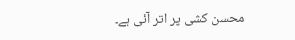محسن کشی پر اتر آئی ہے۔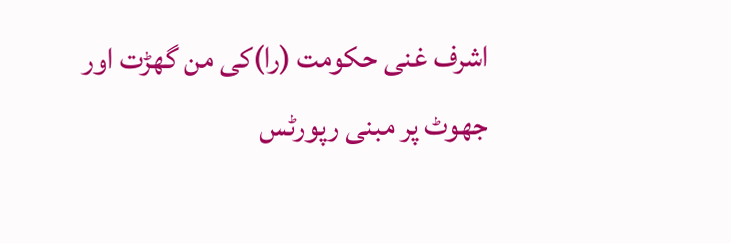اشرف غنی حکومت (را)کی من گھڑت اور جھوٹ پر مبنی رپورٹس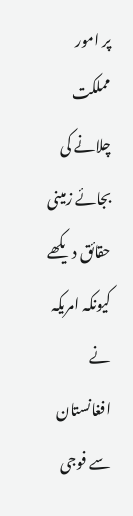پر امور مملکت چلانے کی بجائے زمینی حقائق دیکھے کیونکہ امریکہ نے افغانستان سے فوجی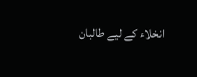انخلاء کے لیے طالبان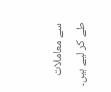سے معاملات طے کر لیے ہیں۔